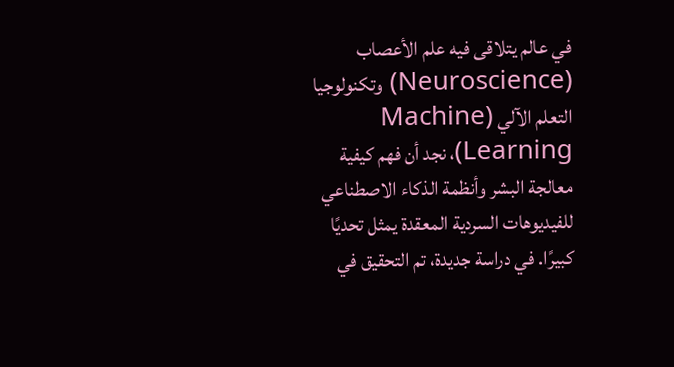في عالم يتلاقى فيه علم الأعصاب (Neuroscience) وتكنولوجيا التعلم الآلي (Machine Learning)، نجد أن فهم كيفية معالجة البشر وأنظمة الذكاء الاصطناعي للفيديوهات السردية المعقدة يمثل تحديًا كبيرًا. في دراسة جديدة، تم التحقيق في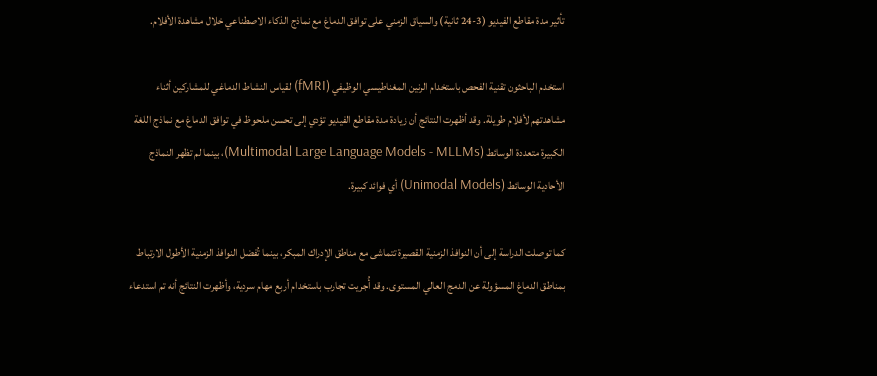تأثير مدة مقاطع الفيديو (3-24 ثانية) والسياق الزمني على توافق الدماغ مع نماذج الذكاء الاصطناعي خلال مشاهدة الأفلام.

استخدم الباحثون تقنية الفحص باستخدام الرنين المغناطيسي الوظيفي (fMRI) لقياس النشاط الدماغي للمشاركين أثناء مشاهدتهم لأفلام طويلة. وقد أظهرت النتائج أن زيادة مدة مقاطع الفيديو تؤدي إلى تحسن ملحوظ في توافق الدماغ مع نماذج اللغة الكبيرة متعددة الوسائط (Multimodal Large Language Models - MLLMs)، بينما لم تظهر النماذج الأحادية الوسائط (Unimodal Models) أي فوائد كبيرة.

كما توصلت الدراسة إلى أن النوافذ الزمنية القصيرة تتماشى مع مناطق الإدراك المبكر، بينما تُفضل النوافذ الزمنية الأطول الارتباط بمناطق الدماغ المسؤولة عن الدمج العالي المستوى. وقد أُجريت تجارب باستخدام أربع مهام سردية، وأظهرت النتائج أنه تم استدعاء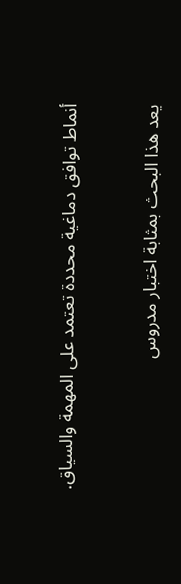أنماط توافق دماغية محددة تعتمد على المهمة والسياق.

يعد هذا البحث بمثابة اختبار مدروس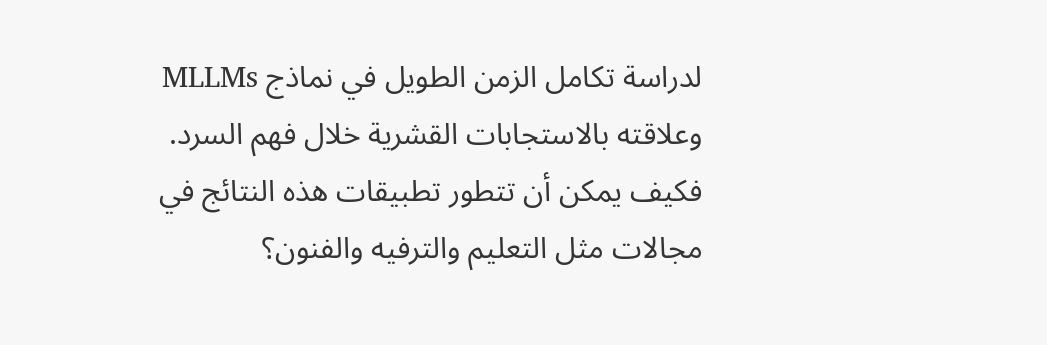لدراسة تكامل الزمن الطويل في نماذج MLLMs وعلاقته بالاستجابات القشرية خلال فهم السرد. فكيف يمكن أن تتطور تطبيقات هذه النتائج في مجالات مثل التعليم والترفيه والفنون؟